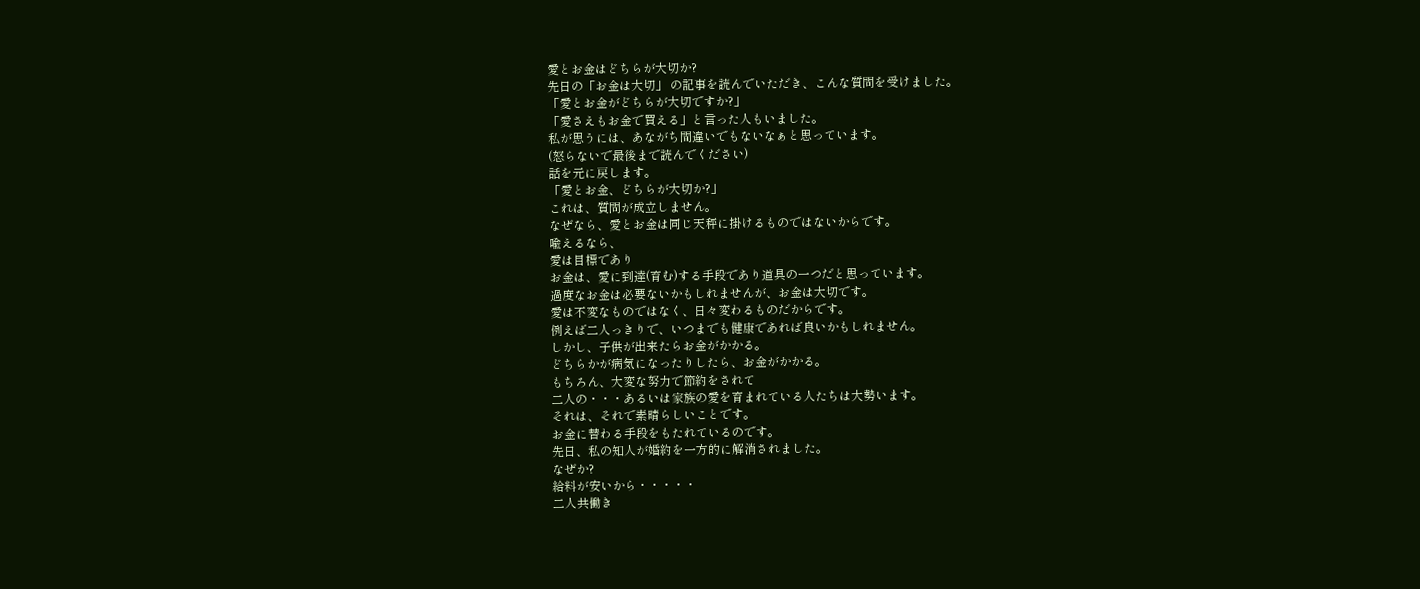愛とお金はどちらが大切か?
先日の「お金は大切」 の記事を読んでいただき、こんな質問を受けました。
「愛とお金がどちらが大切ですか?」
「愛さえもお金で買える」と言った人もいました。
私が思うには、あながち間違いでもないなぁと思っています。
(怒らないで最後まで読んでください)
話を元に戻します。
「愛とお金、どちらが大切か?」
これは、質問が成立しません。
なぜなら、愛とお金は同じ天秤に掛けるものではないからです。
喩えるなら、
愛は目標であり
お金は、愛に到達(育む)する手段であり道具の一つだと思っています。
過度なお金は必要ないかもしれませんが、お金は大切です。
愛は不変なものではなく、日々変わるものだからです。
例えば二人っきりで、いつまでも健康であれば良いかもしれません。
しかし、子供が出来たらお金がかかる。
どちらかが病気になったりしたら、お金がかかる。
もちろん、大変な努力で節約をされて
二人の・・・あるいは家族の愛を育まれている人たちは大勢います。
それは、それで素晴らしいことです。
お金に替わる手段をもたれているのです。
先日、私の知人が婚約を一方的に解消されました。
なぜか?
給料が安いから・・・・・
二人共働き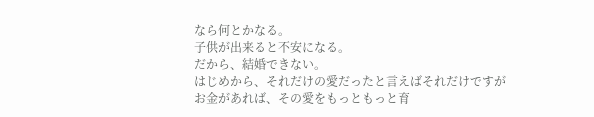なら何とかなる。
子供が出来ると不安になる。
だから、結婚できない。
はじめから、それだけの愛だったと言えばそれだけですが
お金があれば、その愛をもっともっと育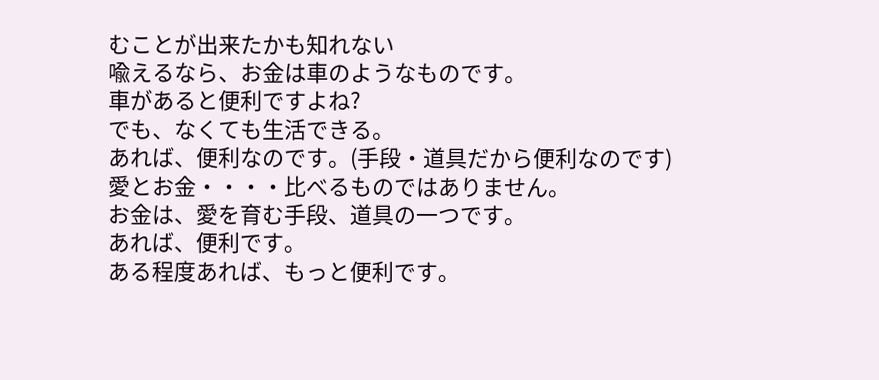むことが出来たかも知れない
喩えるなら、お金は車のようなものです。
車があると便利ですよね?
でも、なくても生活できる。
あれば、便利なのです。(手段・道具だから便利なのです)
愛とお金・・・・比べるものではありません。
お金は、愛を育む手段、道具の一つです。
あれば、便利です。
ある程度あれば、もっと便利です。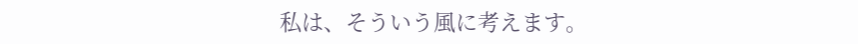私は、そういう風に考えます。